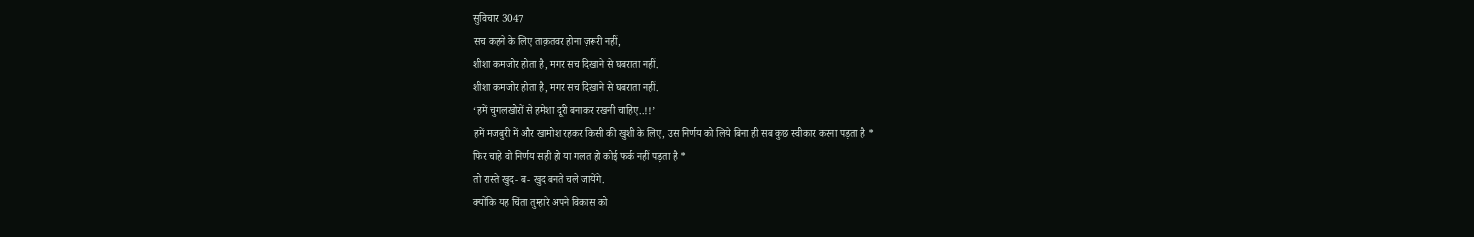सुविचार 3047
सच कहने के लिए ताक़तवर होना ज़रूरी नहीं,
शीशा कमजोर होता है, मगर सच दिखाने से घबराता नहीं.
शीशा कमजोर होता है, मगर सच दिखाने से घबराता नहीं.
‘हमें चुगलखोरों से हमेशा दूरी बनाकर रखनी चाहिए..!!’
हमें मजबुरी में और खामोश रहकर किसी की खुशी के लिए, उस निर्णय को लिये बिना ही सब कुछ स्वीकार करना पड़ता है *
फिर चाहे वो निर्णय सही हो या गलत हो कोई फर्क नहीं पड़ता है *
तो रास्ते खुद- ब- खुद बनते चले जायेंगे.
क्योंकि यह चिंता तुम्हारे अपने विकास को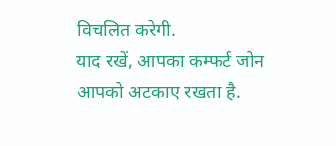विचलित करेगी.
याद रखें, आपका कम्फर्ट जोन आपको अटकाए रखता है.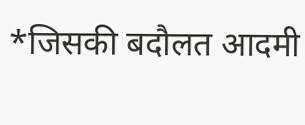*जिसकी बदौलत आदमी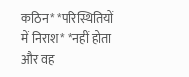कठिन* *परिस्थितियों में निराश* *नहीं होता और वह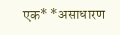एक* *असाधारण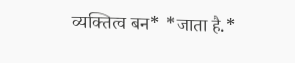व्यक्तित्व बन* *जाता है.*